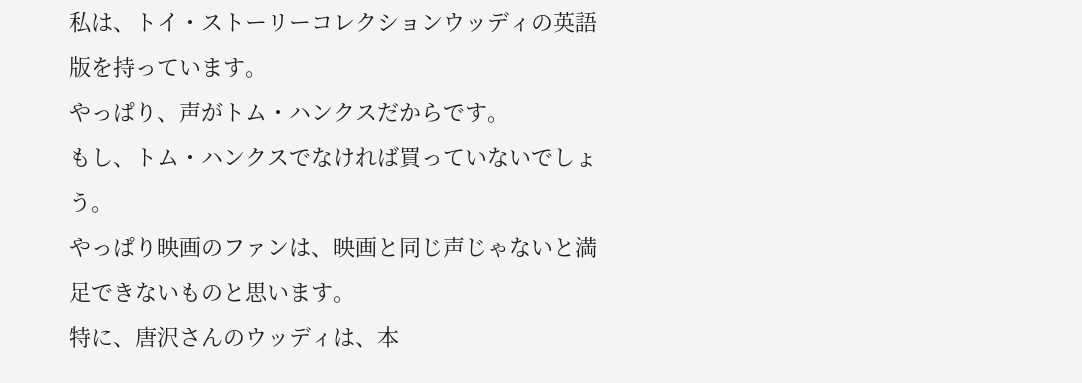私は、トイ・ストーリーコレクションウッディの英語版を持っています。
やっぱり、声がトム・ハンクスだからです。
もし、トム・ハンクスでなければ買っていないでしょう。
やっぱり映画のファンは、映画と同じ声じゃないと満足できないものと思います。
特に、唐沢さんのウッディは、本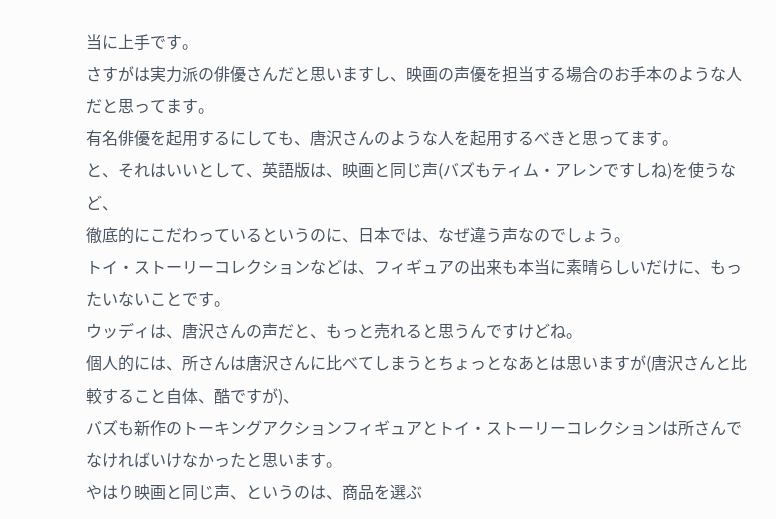当に上手です。
さすがは実力派の俳優さんだと思いますし、映画の声優を担当する場合のお手本のような人だと思ってます。
有名俳優を起用するにしても、唐沢さんのような人を起用するべきと思ってます。
と、それはいいとして、英語版は、映画と同じ声(バズもティム・アレンですしね)を使うなど、
徹底的にこだわっているというのに、日本では、なぜ違う声なのでしょう。
トイ・ストーリーコレクションなどは、フィギュアの出来も本当に素晴らしいだけに、もったいないことです。
ウッディは、唐沢さんの声だと、もっと売れると思うんですけどね。
個人的には、所さんは唐沢さんに比べてしまうとちょっとなあとは思いますが(唐沢さんと比較すること自体、酷ですが)、
バズも新作のトーキングアクションフィギュアとトイ・ストーリーコレクションは所さんでなければいけなかったと思います。
やはり映画と同じ声、というのは、商品を選ぶ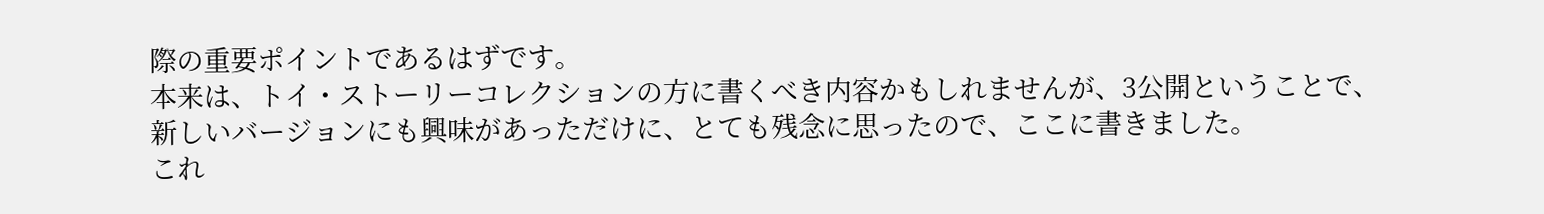際の重要ポイントであるはずです。
本来は、トイ・ストーリーコレクションの方に書くべき内容かもしれませんが、3公開ということで、
新しいバージョンにも興味があっただけに、とても残念に思ったので、ここに書きました。
これ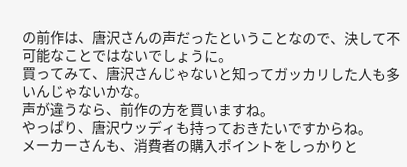の前作は、唐沢さんの声だったということなので、決して不可能なことではないでしょうに。
買ってみて、唐沢さんじゃないと知ってガッカリした人も多いんじゃないかな。
声が違うなら、前作の方を買いますね。
やっぱり、唐沢ウッディも持っておきたいですからね。
メーカーさんも、消費者の購入ポイントをしっかりと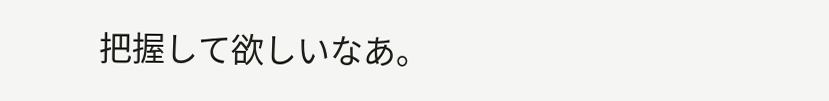把握して欲しいなあ。